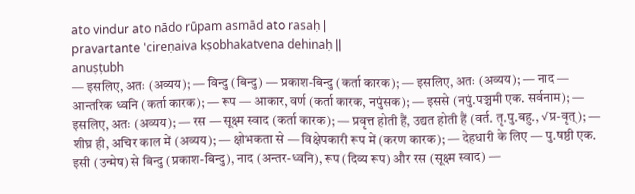ato vindur ato nādo rūpam asmād ato rasaḥ |
pravartante 'cireṇaiva kṣobhakatvena dehinaḥ ||
anuṣṭubh
— इसलिए, अतः (अव्यय); — विन्दु (बिन्दु) — प्रकाश-बिन्दु (कर्ता कारक); — इसलिए, अतः (अव्यय); — नाद — आन्तरिक ध्वनि (कर्ता कारक); — रूप — आकार, वर्ण (कर्ता कारक, नपुंसक); — इससे (नपुं.पञ्चमी एक. सर्वनाम); — इसलिए, अतः (अव्यय); — रस — सूक्ष्म स्वाद (कर्ता कारक); — प्रवृत्त होती हैं, उद्यत होती हैं (वर्त. तृ.पु.बहु., √प्र-वृत्); — शीघ्र ही, अचिर काल में (अव्यय); — क्षोभकता से — विक्षेपकारी रूप में (करण कारक); — देहधारी के लिए — पु.षष्ठी एक.
इसी (उन्मेष) से बिन्दु (प्रकाश-बिन्दु), नाद (अन्तर-ध्वनि), रूप (दिव्य रूप) और रस (सूक्ष्म स्वाद) —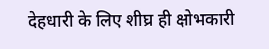देहधारी के लिए शीघ्र ही क्षोभकारी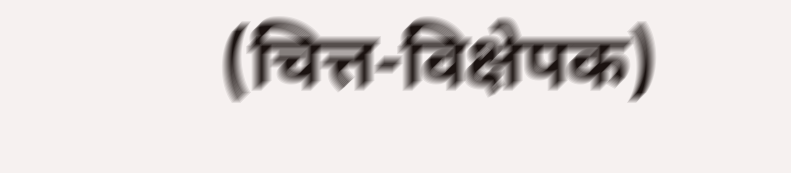(चित्त-विक्षेपक)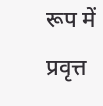रूप में प्रवृत्त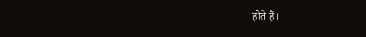होते हैं।